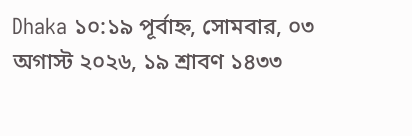Dhaka ১০:১৯ পূর্বাহ্ন, সোমবার, ০৩ অগাস্ট ২০২৬, ১৯ শ্রাবণ ১৪৩৩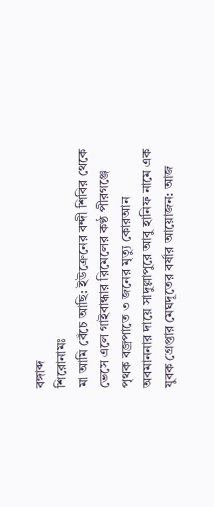বঙ্গাব্দ
শিরোনামঃ
মা আমি বেঁচে আছি: ইউক্রেনের বন্দী শিবির থেকে ভেসে এলে গাইবান্ধার রিমেলের কণ্ঠ পীরগঞ্জে পৃথক বজ্রপাতে ৩ জনের মৃত্যু কোরআন অবমাননার দায়ে সাদুল্লাপুরে আবু হানিফ নামে এক যুবক গ্রেপ্তার মেঘদূতের বর্ষার আয়োজন: আজ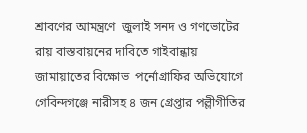শ্রাবণের আমন্ত্রণে  জুলাই সনদ ও গণভোটের রায় বাস্তবায়নের দাবিতে গাইবান্ধায় জামায়াতের বিক্ষোভ  পর্নোগ্রাফির অভিযোগে গেবিন্দগঞ্জে নারীসহ ৪ জন গ্রেপ্তার পল্লীগীতির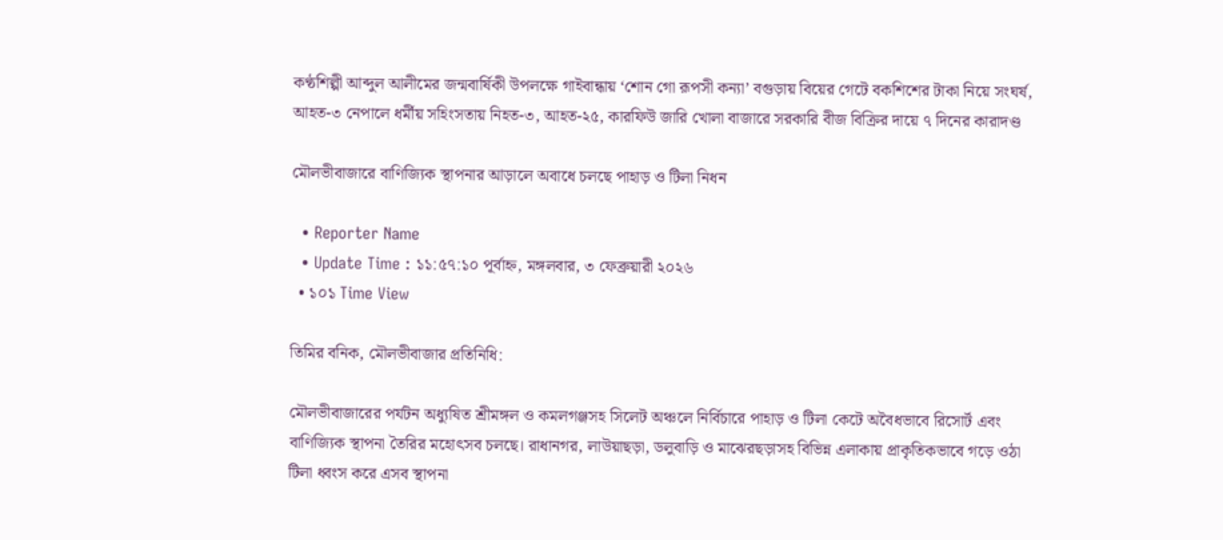কণ্ঠশিল্পী আব্দুল আলীমের জন্মবার্ষিকী উপলক্ষে গাইবান্ধায় ‘শোন গো রূপসী কন্যা’ বগুড়ায় বিয়ের গেটে বকশিশের টাকা নিয়ে সংঘর্ষ, আহত-৩ নেপালে ধর্মীয় সহিংসতায় নিহত-৩, আহত-২৫, কারফিউ জারি খোলা বাজারে সরকারি বীজ বিক্রির দায়ে ৭ দিনের কারাদণ্ড

মৌলভীবাজারে বাণিজ্যিক স্থাপনার আড়ালে অবাধে চলছে পাহাড় ও টিলা নিধন

  • Reporter Name
  • Update Time : ১১:৫৭:১০ পূর্বাহ্ন, মঙ্গলবার, ৩ ফেব্রুয়ারী ২০২৬
  • ১০১ Time View

তিমির বনিক, মৌলভীবাজার প্রতিনিধি:

মৌলভীবাজারের পর্যটন অধ্যুষিত শ্রীমঙ্গল ও কমলগঞ্জসহ সিলেট অঞ্চলে নির্বিচারে পাহাড় ও টিলা কেটে অবৈধভাবে রিসোর্ট এবং বাণিজ্যিক স্থাপনা তৈরির মহোৎসব চলছে। রাধানগর, লাউয়াছড়া, ডলুবাড়ি ও মাঝেরছড়াসহ বিভিন্ন এলাকায় প্রাকৃতিকভাবে গড়ে ওঠা টিলা ধ্বংস করে এসব স্থাপনা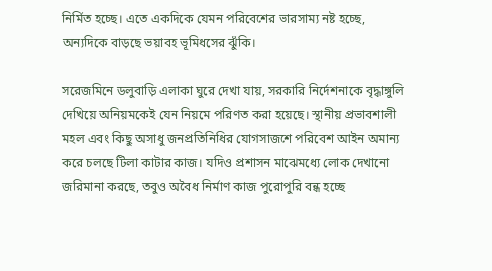নির্মিত হচ্ছে। এতে একদিকে যেমন পরিবেশের ভারসাম্য নষ্ট হচ্ছে, অন্যদিকে বাড়ছে ভয়াবহ ভূমিধসের ঝুঁকি।

সরেজমিনে ডলুবাড়ি এলাকা ঘুরে দেখা যায়, সরকারি নির্দেশনাকে বৃদ্ধাঙ্গুলি দেখিয়ে অনিয়মকেই যেন নিয়মে পরিণত করা হয়েছে। স্থানীয় প্রভাবশালী মহল এবং কিছু অসাধু জনপ্রতিনিধির যোগসাজশে পরিবেশ আইন অমান্য করে চলছে টিলা কাটার কাজ। যদিও প্রশাসন মাঝেমধ্যে লোক দেখানো জরিমানা করছে, তবুও অবৈধ নির্মাণ কাজ পুরোপুরি বন্ধ হচ্ছে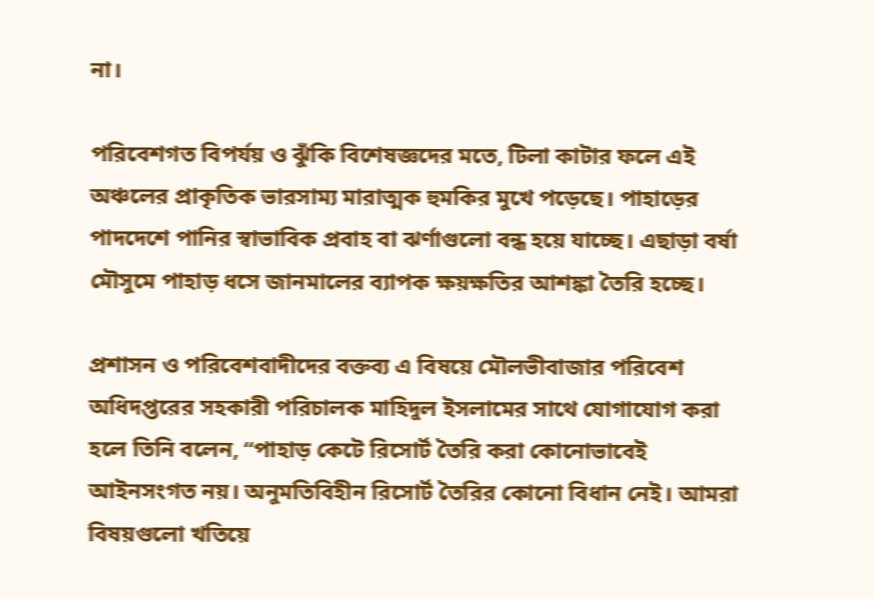না।

পরিবেশগত বিপর্যয় ও ঝুঁকি বিশেষজ্ঞদের মতে, টিলা কাটার ফলে এই অঞ্চলের প্রাকৃতিক ভারসাম্য মারাত্মক হুমকির মুখে পড়েছে। পাহাড়ের পাদদেশে পানির স্বাভাবিক প্রবাহ বা ঝর্ণাগুলো বন্ধ হয়ে যাচ্ছে। এছাড়া বর্ষা মৌসুমে পাহাড় ধসে জানমালের ব্যাপক ক্ষয়ক্ষতির আশঙ্কা তৈরি হচ্ছে।

প্রশাসন ও পরিবেশবাদীদের বক্তব্য এ বিষয়ে মৌলভীবাজার পরিবেশ অধিদপ্তরের সহকারী পরিচালক মাহিদুল ইসলামের সাথে যোগাযোগ করা হলে তিনি বলেন, “পাহাড় কেটে রিসোর্ট তৈরি করা কোনোভাবেই আইনসংগত নয়। অনুমতিবিহীন রিসোর্ট তৈরির কোনো বিধান নেই। আমরা বিষয়গুলো খতিয়ে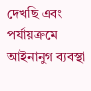দেখছি এবং পর্যায়ক্রমে আইনানুগ ব্যবস্থা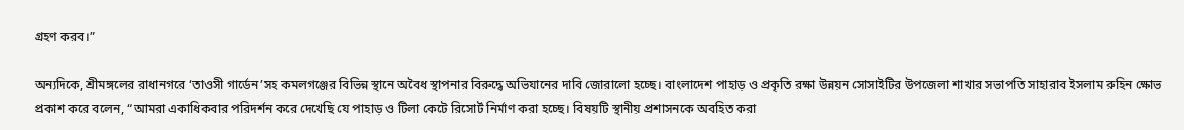গ্রহণ করব।”

অন্যদিকে, শ্রীমঙ্গলের রাধানগরে ‘তাওসী গার্ডেন’সহ কমলগঞ্জের বিভিন্ন স্থানে অবৈধ স্থাপনার বিরুদ্ধে অভিযানের দাবি জোরালো হচ্ছে। বাংলাদেশ পাহাড় ও প্রকৃতি রক্ষা উন্নয়ন সোসাইটির উপজেলা শাখার সভাপতি সাহারাব ইসলাম রুহিন ক্ষোভ প্রকাশ করে বলেন, “আমরা একাধিকবার পরিদর্শন করে দেখেছি যে পাহাড় ও টিলা কেটে রিসোর্ট নির্মাণ করা হচ্ছে। বিষয়টি স্থানীয় প্রশাসনকে অবহিত করা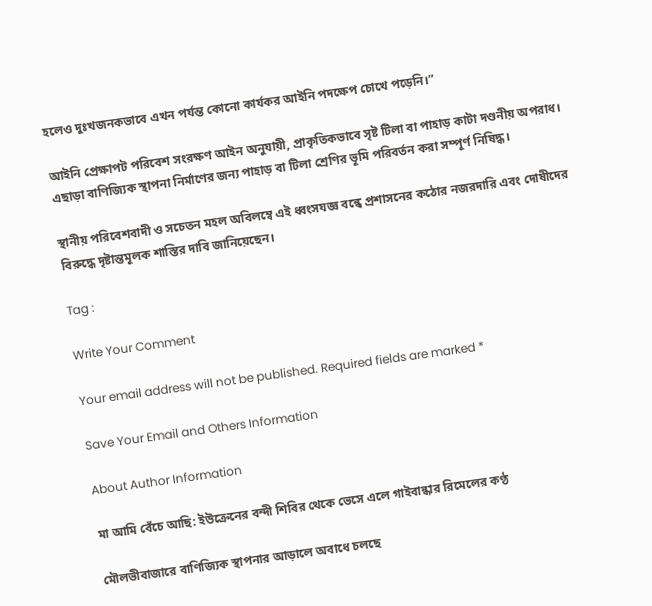হলেও দুঃখজনকভাবে এখন পর্যন্ত কোনো কার্যকর আইনি পদক্ষেপ চোখে পড়েনি।”

আইনি প্রেক্ষাপট পরিবেশ সংরক্ষণ আইন অনুযায়ী, প্রাকৃতিকভাবে সৃষ্ট টিলা বা পাহাড় কাটা দণ্ডনীয় অপরাধ। এছাড়া বাণিজ্যিক স্থাপনা নির্মাণের জন্য পাহাড় বা টিলা শ্রেণির ভূমি পরিবর্তন করা সম্পূর্ণ নিষিদ্ধ।

স্থানীয় পরিবেশবাদী ও সচেতন মহল অবিলম্বে এই ধ্বংসযজ্ঞ বন্ধে প্রশাসনের কঠোর নজরদারি এবং দোষীদের বিরুদ্ধে দৃষ্টান্তমূলক শাস্তির দাবি জানিয়েছেন।

Tag :

Write Your Comment

Your email address will not be published. Required fields are marked *

Save Your Email and Others Information

About Author Information

মা আমি বেঁচে আছি: ইউক্রেনের বন্দী শিবির থেকে ভেসে এলে গাইবান্ধার রিমেলের কণ্ঠ

মৌলভীবাজারে বাণিজ্যিক স্থাপনার আড়ালে অবাধে চলছে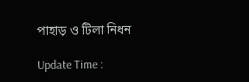পাহাড় ও টিলা নিধন

Update Time :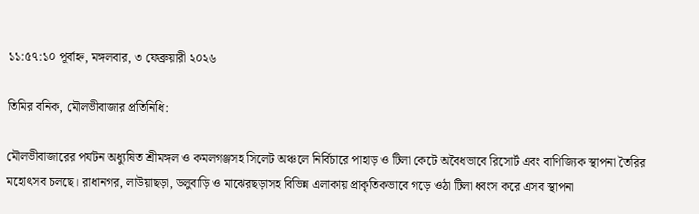১১:৫৭:১০ পূর্বাহ্ন, মঙ্গলবার, ৩ ফেব্রুয়ারী ২০২৬

তিমির বনিক, মৌলভীবাজার প্রতিনিধি:

মৌলভীবাজারের পর্যটন অধ্যুষিত শ্রীমঙ্গল ও কমলগঞ্জসহ সিলেট অঞ্চলে নির্বিচারে পাহাড় ও টিলা কেটে অবৈধভাবে রিসোর্ট এবং বাণিজ্যিক স্থাপনা তৈরির মহোৎসব চলছে। রাধানগর, লাউয়াছড়া, ডলুবাড়ি ও মাঝেরছড়াসহ বিভিন্ন এলাকায় প্রাকৃতিকভাবে গড়ে ওঠা টিলা ধ্বংস করে এসব স্থাপনা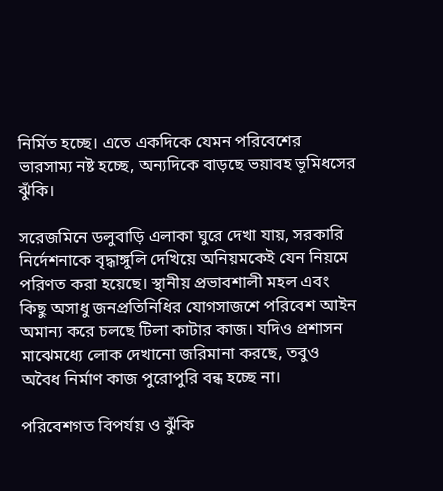নির্মিত হচ্ছে। এতে একদিকে যেমন পরিবেশের ভারসাম্য নষ্ট হচ্ছে, অন্যদিকে বাড়ছে ভয়াবহ ভূমিধসের ঝুঁকি।

সরেজমিনে ডলুবাড়ি এলাকা ঘুরে দেখা যায়, সরকারি নির্দেশনাকে বৃদ্ধাঙ্গুলি দেখিয়ে অনিয়মকেই যেন নিয়মে পরিণত করা হয়েছে। স্থানীয় প্রভাবশালী মহল এবং কিছু অসাধু জনপ্রতিনিধির যোগসাজশে পরিবেশ আইন অমান্য করে চলছে টিলা কাটার কাজ। যদিও প্রশাসন মাঝেমধ্যে লোক দেখানো জরিমানা করছে, তবুও অবৈধ নির্মাণ কাজ পুরোপুরি বন্ধ হচ্ছে না।

পরিবেশগত বিপর্যয় ও ঝুঁকি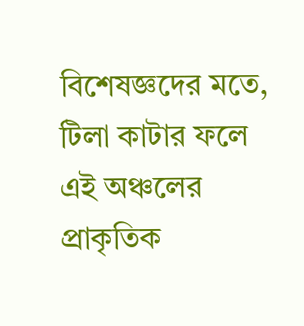বিশেষজ্ঞদের মতে, টিলা কাটার ফলে এই অঞ্চলের প্রাকৃতিক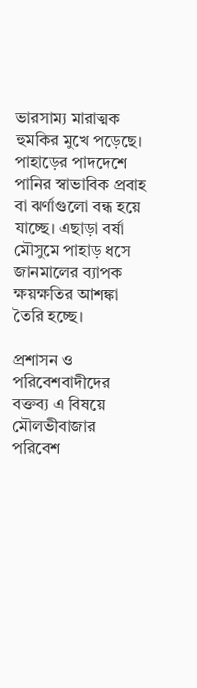ভারসাম্য মারাত্মক হুমকির মুখে পড়েছে। পাহাড়ের পাদদেশে পানির স্বাভাবিক প্রবাহ বা ঝর্ণাগুলো বন্ধ হয়ে যাচ্ছে। এছাড়া বর্ষা মৌসুমে পাহাড় ধসে জানমালের ব্যাপক ক্ষয়ক্ষতির আশঙ্কা তৈরি হচ্ছে।

প্রশাসন ও পরিবেশবাদীদের বক্তব্য এ বিষয়ে মৌলভীবাজার পরিবেশ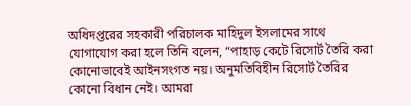অধিদপ্তরের সহকারী পরিচালক মাহিদুল ইসলামের সাথে যোগাযোগ করা হলে তিনি বলেন, “পাহাড় কেটে রিসোর্ট তৈরি করা কোনোভাবেই আইনসংগত নয়। অনুমতিবিহীন রিসোর্ট তৈরির কোনো বিধান নেই। আমরা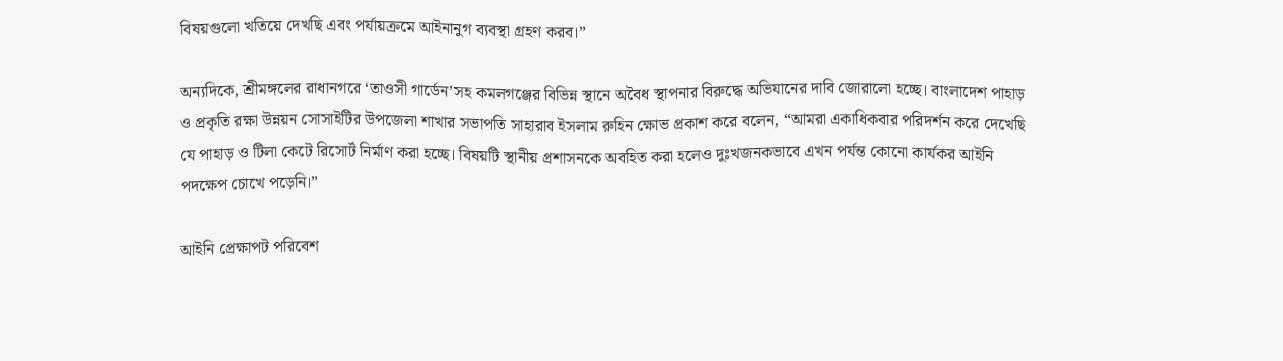বিষয়গুলো খতিয়ে দেখছি এবং পর্যায়ক্রমে আইনানুগ ব্যবস্থা গ্রহণ করব।”

অন্যদিকে, শ্রীমঙ্গলের রাধানগরে ‘তাওসী গার্ডেন’সহ কমলগঞ্জের বিভিন্ন স্থানে অবৈধ স্থাপনার বিরুদ্ধে অভিযানের দাবি জোরালো হচ্ছে। বাংলাদেশ পাহাড় ও প্রকৃতি রক্ষা উন্নয়ন সোসাইটির উপজেলা শাখার সভাপতি সাহারাব ইসলাম রুহিন ক্ষোভ প্রকাশ করে বলেন, “আমরা একাধিকবার পরিদর্শন করে দেখেছি যে পাহাড় ও টিলা কেটে রিসোর্ট নির্মাণ করা হচ্ছে। বিষয়টি স্থানীয় প্রশাসনকে অবহিত করা হলেও দুঃখজনকভাবে এখন পর্যন্ত কোনো কার্যকর আইনি পদক্ষেপ চোখে পড়েনি।”

আইনি প্রেক্ষাপট পরিবেশ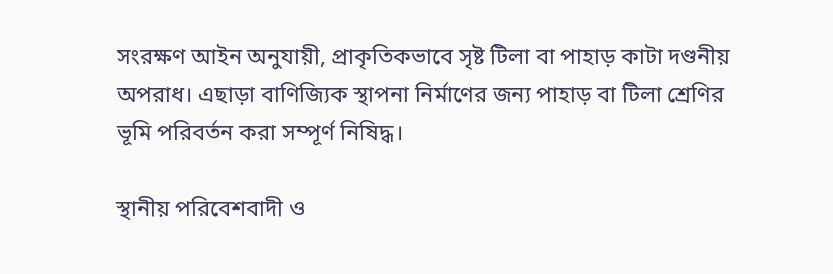সংরক্ষণ আইন অনুযায়ী, প্রাকৃতিকভাবে সৃষ্ট টিলা বা পাহাড় কাটা দণ্ডনীয় অপরাধ। এছাড়া বাণিজ্যিক স্থাপনা নির্মাণের জন্য পাহাড় বা টিলা শ্রেণির ভূমি পরিবর্তন করা সম্পূর্ণ নিষিদ্ধ।

স্থানীয় পরিবেশবাদী ও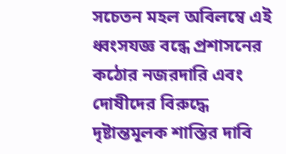সচেতন মহল অবিলম্বে এই ধ্বংসযজ্ঞ বন্ধে প্রশাসনের কঠোর নজরদারি এবং দোষীদের বিরুদ্ধে দৃষ্টান্তমূলক শাস্তির দাবি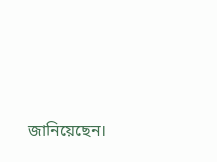জানিয়েছেন।